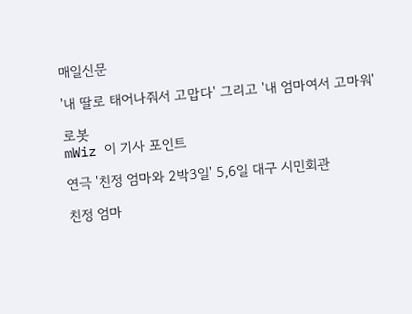매일신문

'내 딸로 태어나줘서 고맙다' 그리고 '내 엄마여서 고마워'

로봇
mWiz 이 기사 포인트

연극 '친정 엄마와 2박3일' 5,6일 대구 시민회관

친정 엄마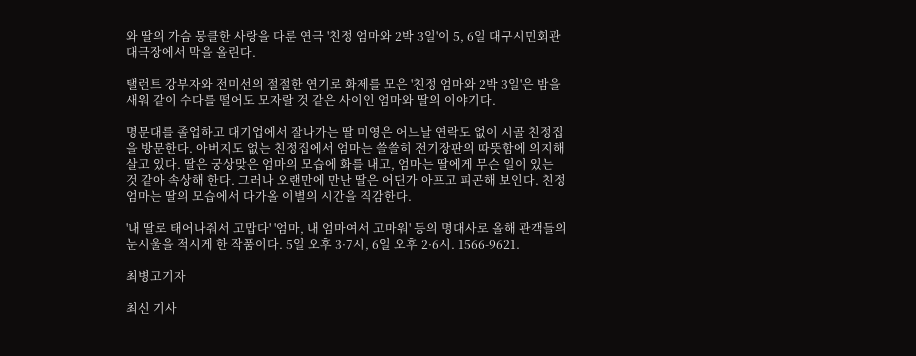와 딸의 가슴 뭉클한 사랑을 다룬 연극 '친정 엄마와 2박 3일'이 5, 6일 대구시민회관 대극장에서 막을 올린다.

탤런트 강부자와 전미선의 절절한 연기로 화제를 모은 '친정 엄마와 2박 3일'은 밤을 새워 같이 수다를 떨어도 모자랄 것 같은 사이인 엄마와 딸의 이야기다.

명문대를 졸업하고 대기업에서 잘나가는 딸 미영은 어느날 연락도 없이 시골 친정집을 방문한다. 아버지도 없는 친정집에서 엄마는 쓸쓸히 전기장판의 따뜻함에 의지해 살고 있다. 딸은 궁상맞은 엄마의 모습에 화를 내고, 엄마는 딸에게 무슨 일이 있는 것 같아 속상해 한다. 그러나 오랜만에 만난 딸은 어딘가 아프고 피곤해 보인다. 친정 엄마는 딸의 모습에서 다가올 이별의 시간을 직감한다.

'내 딸로 태어나줘서 고맙다' '엄마, 내 엄마여서 고마워' 등의 명대사로 올해 관객들의 눈시울을 적시게 한 작품이다. 5일 오후 3·7시, 6일 오후 2·6시. 1566-9621.

최병고기자

최신 기사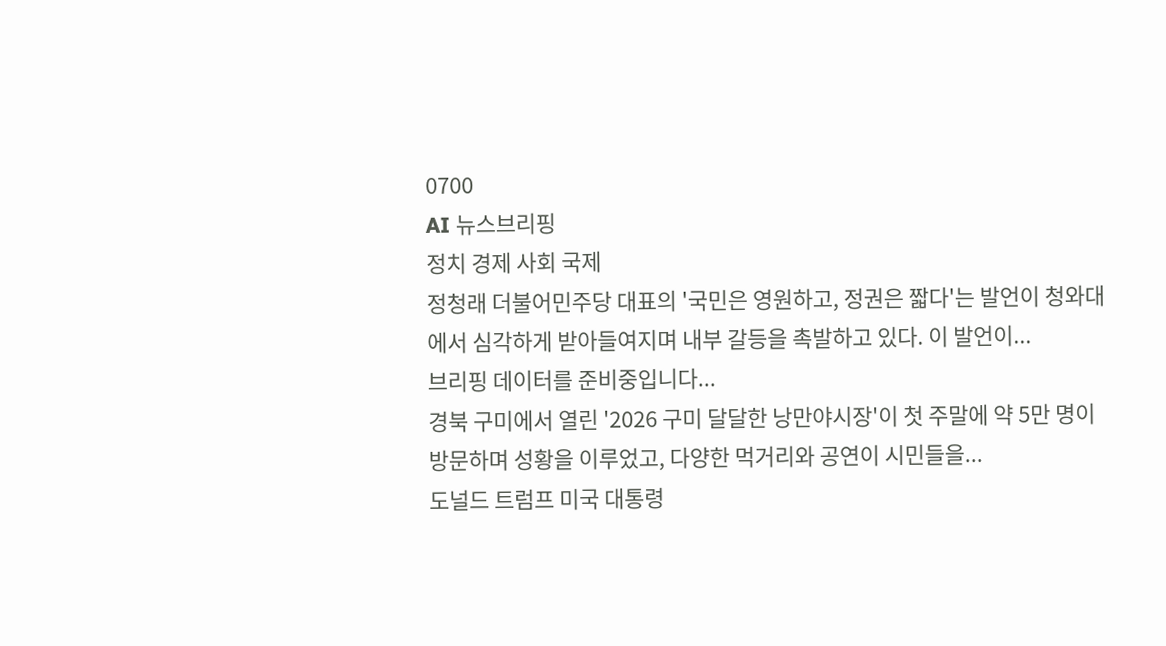0700
AI 뉴스브리핑
정치 경제 사회 국제
정청래 더불어민주당 대표의 '국민은 영원하고, 정권은 짧다'는 발언이 청와대에서 심각하게 받아들여지며 내부 갈등을 촉발하고 있다. 이 발언이...
브리핑 데이터를 준비중입니다...
경북 구미에서 열린 '2026 구미 달달한 낭만야시장'이 첫 주말에 약 5만 명이 방문하며 성황을 이루었고, 다양한 먹거리와 공연이 시민들을...
도널드 트럼프 미국 대통령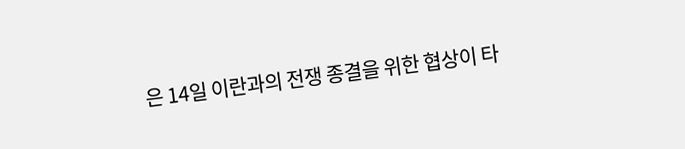은 14일 이란과의 전쟁 종결을 위한 협상이 타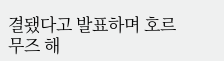결됐다고 발표하며 호르무즈 해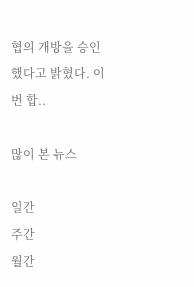협의 개방을 승인했다고 밝혔다. 이번 합..

많이 본 뉴스

일간
주간
월간